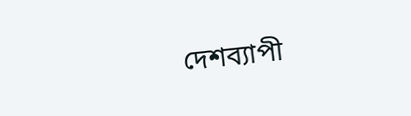দেশব্যাপী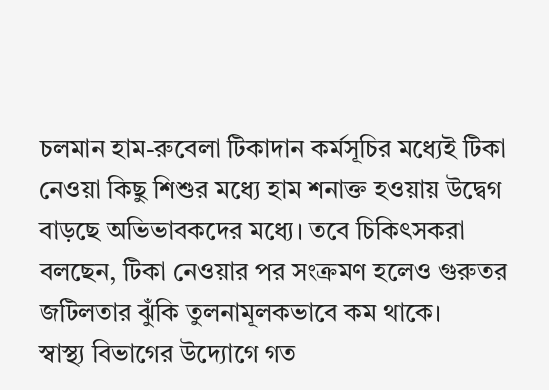চলমান হাম-রুবেলা টিকাদান কর্মসূচির মধ্যেই টিকা নেওয়া কিছু শিশুর মধ্যে হাম শনাক্ত হওয়ায় উদ্বেগ বাড়ছে অভিভাবকদের মধ্যে। তবে চিকিৎসকরা বলছেন, টিকা নেওয়ার পর সংক্রমণ হলেও গুরুতর জটিলতার ঝুঁকি তুলনামূলকভাবে কম থাকে।
স্বাস্থ্য বিভাগের উদ্যোগে গত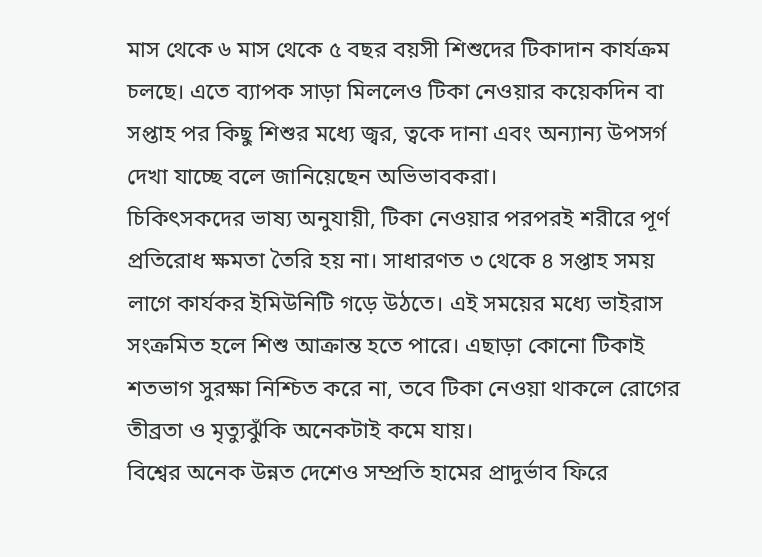মাস থেকে ৬ মাস থেকে ৫ বছর বয়সী শিশুদের টিকাদান কার্যক্রম চলছে। এতে ব্যাপক সাড়া মিললেও টিকা নেওয়ার কয়েকদিন বা সপ্তাহ পর কিছু শিশুর মধ্যে জ্বর, ত্বকে দানা এবং অন্যান্য উপসর্গ দেখা যাচ্ছে বলে জানিয়েছেন অভিভাবকরা।
চিকিৎসকদের ভাষ্য অনুযায়ী, টিকা নেওয়ার পরপরই শরীরে পূর্ণ প্রতিরোধ ক্ষমতা তৈরি হয় না। সাধারণত ৩ থেকে ৪ সপ্তাহ সময় লাগে কার্যকর ইমিউনিটি গড়ে উঠতে। এই সময়ের মধ্যে ভাইরাস সংক্রমিত হলে শিশু আক্রান্ত হতে পারে। এছাড়া কোনো টিকাই শতভাগ সুরক্ষা নিশ্চিত করে না, তবে টিকা নেওয়া থাকলে রোগের তীব্রতা ও মৃত্যুঝুঁকি অনেকটাই কমে যায়।
বিশ্বের অনেক উন্নত দেশেও সম্প্রতি হামের প্রাদুর্ভাব ফিরে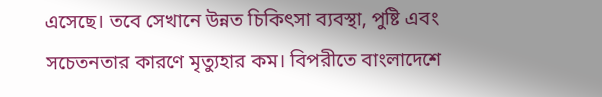এসেছে। তবে সেখানে উন্নত চিকিৎসা ব্যবস্থা, পুষ্টি এবং সচেতনতার কারণে মৃত্যুহার কম। বিপরীতে বাংলাদেশে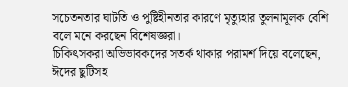সচেতনতার ঘাটতি ও পুষ্টিহীনতার কারণে মৃত্যুহার তুলনামূলক বেশি বলে মনে করছেন বিশেষজ্ঞরা।
চিকিৎসকরা অভিভাবকদের সতর্ক থাকার পরামর্শ দিয়ে বলেছেন, ঈদের ছুটিসহ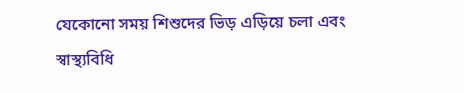যেকোনো সময় শিশুদের ভিড় এড়িয়ে চলা এবং স্বাস্থ্যবিধি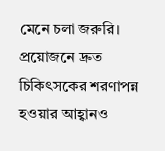মেনে চলা জরুরি। প্রয়োজনে দ্রুত চিকিৎসকের শরণাপন্ন হওয়ার আহ্বানও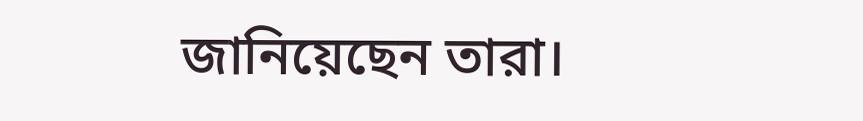জানিয়েছেন তারা।